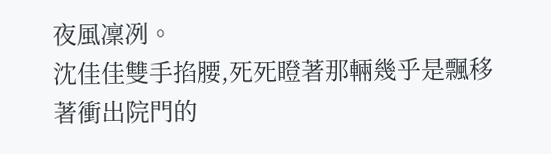夜風凜冽。
沈佳佳雙手掐腰,死死瞪著那輛幾乎是飄移著衝出院門的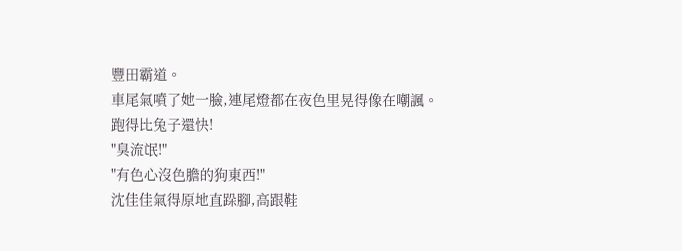豐田霸道。
車尾氣噴了她一臉,連尾燈都在夜色里晃得像在嘲諷。
跑得比兔子還快!
"臭流氓!"
"有色心沒色膽的狗東西!"
沈佳佳氣得原地直跺腳,高跟鞋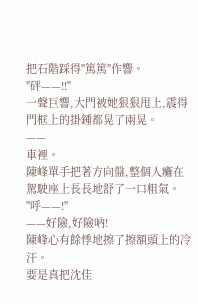把石階踩得"篤篤"作響。
"砰——!!"
一聲巨響,大門被她狠狠甩上,震得門框上的掛鍾都晃了兩晃。
——
車裡。
陳峰單手把著方向盤,整個人癱在駕駛座上長長地舒了一口粗氣。
"呼——!"
——好險,好險吶!
陳峰心有餘悸地擦了擦額頭上的冷汗。
要是真把沈佳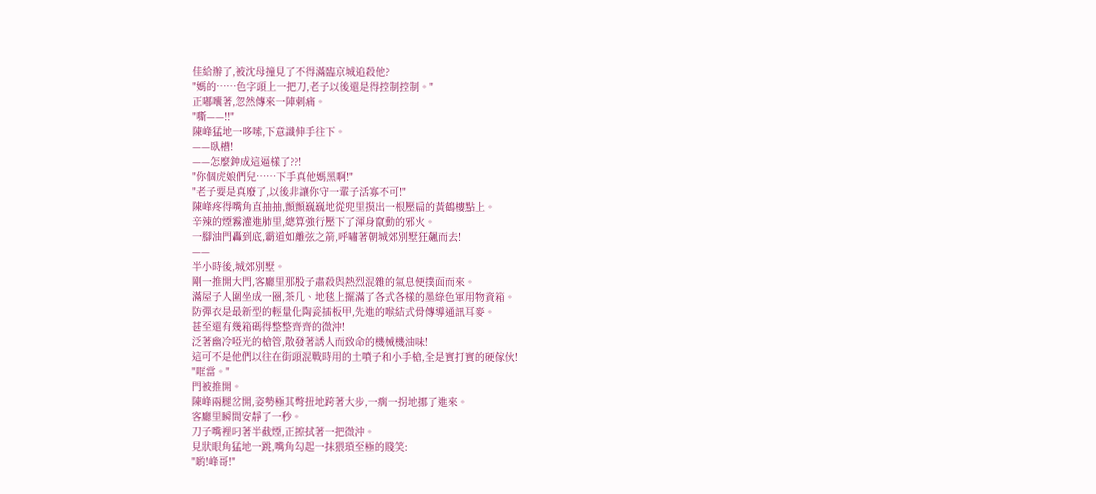佳給辦了,被沈母撞見了不得滿臨京城追殺他?
"媽的……色字頭上一把刀,老子以後還是得控制控制。"
正嘟囔著,忽然傳來一陣刺痛。
"嘶——!!"
陳峰猛地一哆嗦,下意識伸手往下。
——臥槽!
——怎麼鈡成這逼樣了??!
"你個虎娘們兒……下手真他媽黑啊!"
"老子要是真廢了,以後非讓你守一輩子活寡不可!"
陳峰疼得嘴角直抽抽,顫顫巍巍地從兜里摸出一根壓扁的黃鶴樓點上。
辛辣的煙霧灌進肺里,總算強行壓下了渾身竄動的邪火。
一腳油門轟到底,霸道如離弦之箭,呼嘯著朝城郊別墅狂飆而去!
——
半小時後,城郊別墅。
剛一推開大門,客廳里那股子肅殺與熱烈混雜的氣息便撲面而來。
滿屋子人圍坐成一圈,茶几、地毯上擺滿了各式各樣的墨綠色軍用物資箱。
防彈衣是最新型的輕量化陶瓷插板甲,先進的喉結式骨傳導通訊耳麥。
甚至還有幾箱碼得整整齊齊的微沖!
泛著幽冷啞光的槍管,散發著誘人而致命的機械機油味!
這可不是他們以往在街頭混戰時用的土噴子和小手槍,全是實打實的硬傢伙!
"哐當。"
門被推開。
陳峰兩腿岔開,姿勢極其彆扭地跨著大步,一瘸一拐地挪了進來。
客廳里瞬間安靜了一秒。
刀子嘴裡叼著半截煙,正擦拭著一把微沖。
見狀眼角猛地一跳,嘴角勾起一抹猥瑣至極的賤笑:
"喲!峰哥!"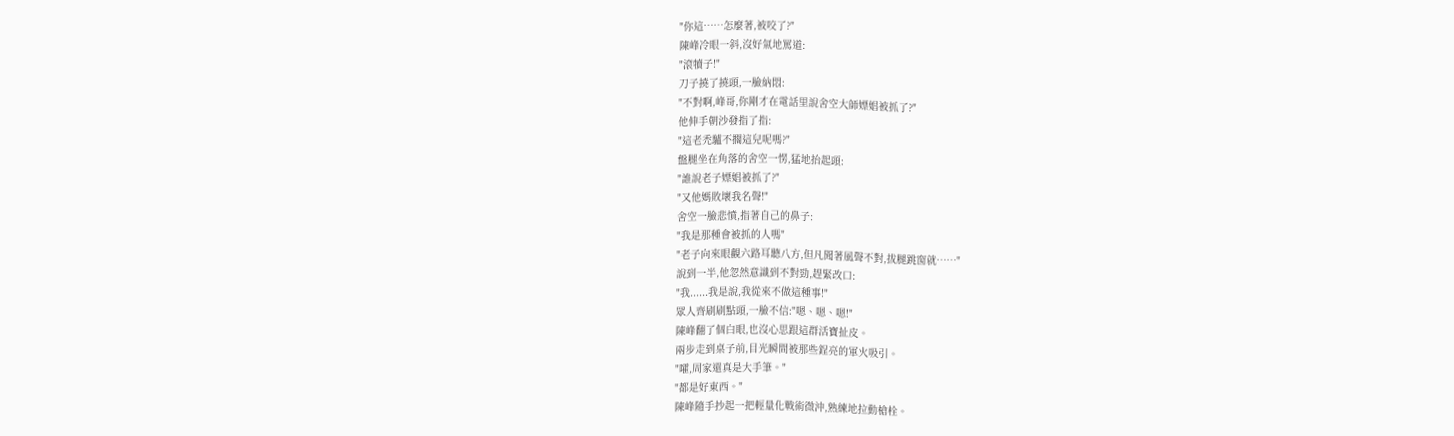"你這……怎麼著,被咬了?"
陳峰冷眼一斜,沒好氣地罵道:
"滾犢子!"
刀子撓了撓頭,一臉納悶:
"不對啊,峰哥,你剛才在電話里說舍空大師嫖娼被抓了?"
他伸手朝沙發指了指:
"這老禿驢不擱這兒呢嗎?"
盤腿坐在角落的舍空一愣,猛地抬起頭:
"誰說老子嫖娼被抓了?"
"又他媽敗壞我名聲!"
舍空一臉悲憤,指著自己的鼻子:
"我是那種會被抓的人嗎"
"老子向來眼觀六路耳聽八方,但凡聞著風聲不對,拔腿跳窗就……"
說到一半,他忽然意識到不對勁,趕緊改口:
"我......我是說,我從來不做這種事!"
眾人齊刷刷點頭,一臉不信:"嗯、嗯、嗯!"
陳峰翻了個白眼,也沒心思跟這群活寶扯皮。
兩步走到桌子前,目光瞬間被那些鋥亮的軍火吸引。
"嚯,周家還真是大手筆。"
"都是好東西。"
陳峰隨手抄起一把輕量化戰術微沖,熟練地拉動槍栓。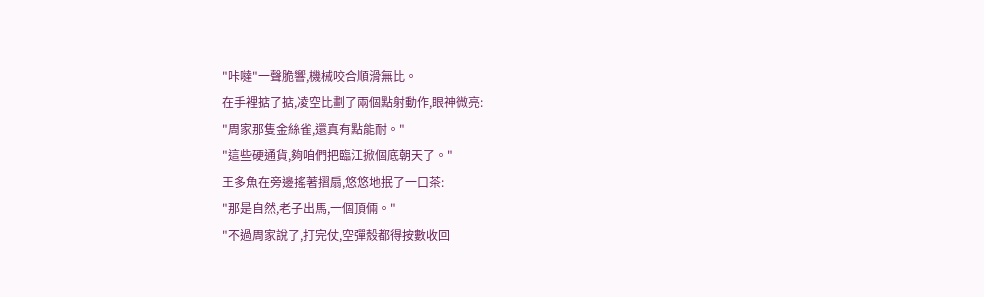"咔噠"一聲脆響,機械咬合順滑無比。
在手裡掂了掂,凌空比劃了兩個點射動作,眼神微亮:
"周家那隻金絲雀,還真有點能耐。"
"這些硬通貨,夠咱們把臨江掀個底朝天了。"
王多魚在旁邊搖著摺扇,悠悠地抿了一口茶:
"那是自然,老子出馬,一個頂倆。"
"不過周家說了,打完仗,空彈殼都得按數收回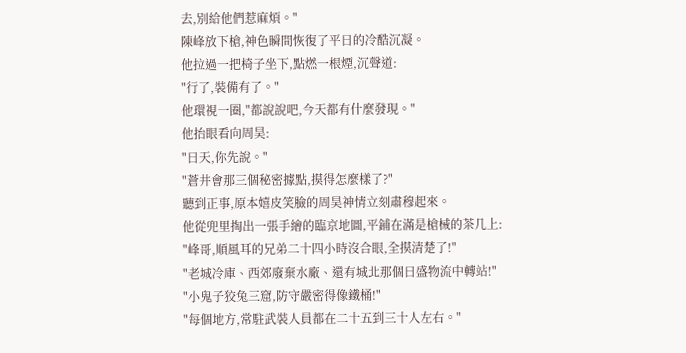去,別給他們惹麻煩。"
陳峰放下槍,神色瞬間恢復了平日的冷酷沉凝。
他拉過一把椅子坐下,點燃一根煙,沉聲道:
"行了,裝備有了。"
他環視一圈,"都說說吧,今天都有什麼發現。"
他抬眼看向周昊:
"日天,你先說。"
"蒼井會那三個秘密據點,摸得怎麼樣了?"
聽到正事,原本嬉皮笑臉的周昊神情立刻肅穆起來。
他從兜里掏出一張手繪的臨京地圖,平鋪在滿是槍械的茶几上:
"峰哥,順風耳的兄弟二十四小時沒合眼,全摸清楚了!"
"老城冷庫、西郊廢棄水廠、還有城北那個日盛物流中轉站!"
"小鬼子狡兔三窟,防守嚴密得像鐵桶!"
"每個地方,常駐武裝人員都在二十五到三十人左右。"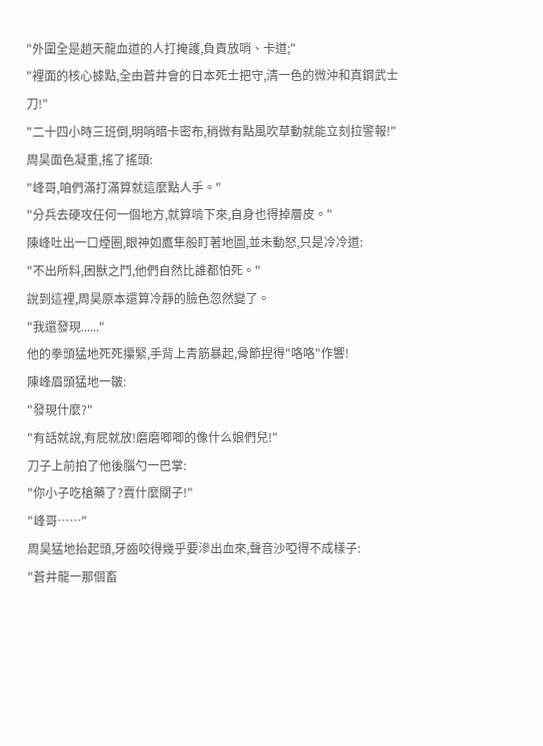"外圍全是趙天龍血道的人打掩護,負責放哨、卡道;"
"裡面的核心據點,全由蒼井會的日本死士把守,清一色的微沖和真鋼武士刀!"
"二十四小時三班倒,明哨暗卡密布,稍微有點風吹草動就能立刻拉警報!"
周昊面色凝重,搖了搖頭:
"峰哥,咱們滿打滿算就這麼點人手。"
"分兵去硬攻任何一個地方,就算啃下來,自身也得掉層皮。"
陳峰吐出一口煙圈,眼神如鷹隼般盯著地圖,並未動怒,只是冷冷道:
"不出所料,困獸之鬥,他們自然比誰都怕死。"
說到這裡,周昊原本還算冷靜的臉色忽然變了。
"我還發現......"
他的拳頭猛地死死攥緊,手背上青筋暴起,骨節捏得"咯咯"作響!
陳峰眉頭猛地一皺:
"發現什麼?"
"有話就說,有屁就放!磨磨唧唧的像什么娘們兒!"
刀子上前拍了他後腦勺一巴掌:
"你小子吃槍藥了?賣什麼關子!"
"峰哥……"
周昊猛地抬起頭,牙齒咬得幾乎要滲出血來,聲音沙啞得不成樣子:
"蒼井龍一那個畜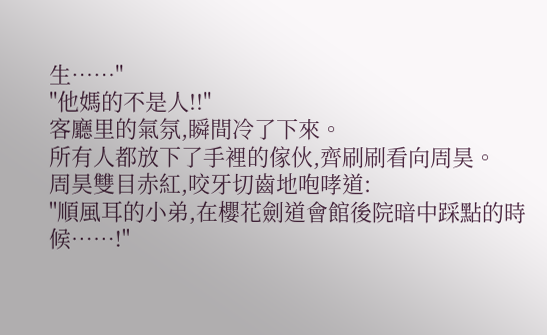生……"
"他媽的不是人!!"
客廳里的氣氛,瞬間冷了下來。
所有人都放下了手裡的傢伙,齊刷刷看向周昊。
周昊雙目赤紅,咬牙切齒地咆哮道:
"順風耳的小弟,在櫻花劍道會館後院暗中踩點的時候……!"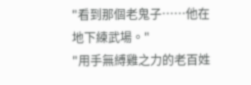"看到那個老鬼子……他在地下練武場。"
"用手無縛雞之力的老百姓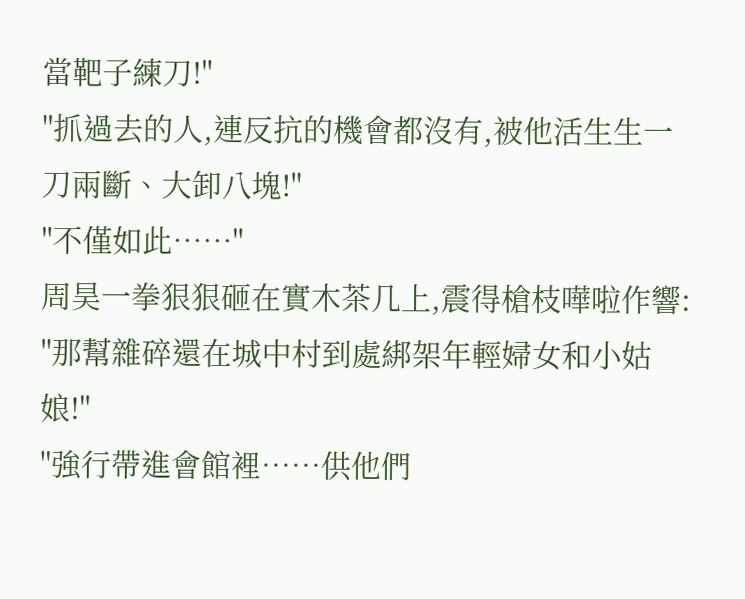當靶子練刀!"
"抓過去的人,連反抗的機會都沒有,被他活生生一刀兩斷、大卸八塊!"
"不僅如此……"
周昊一拳狠狠砸在實木茶几上,震得槍枝嘩啦作響:
"那幫雜碎還在城中村到處綁架年輕婦女和小姑娘!"
"強行帶進會館裡……供他們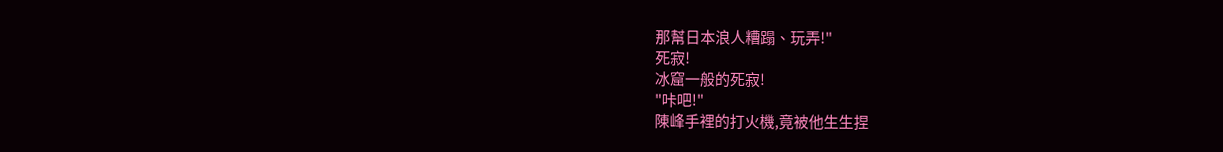那幫日本浪人糟蹋、玩弄!"
死寂!
冰窟一般的死寂!
"咔吧!"
陳峰手裡的打火機,竟被他生生捏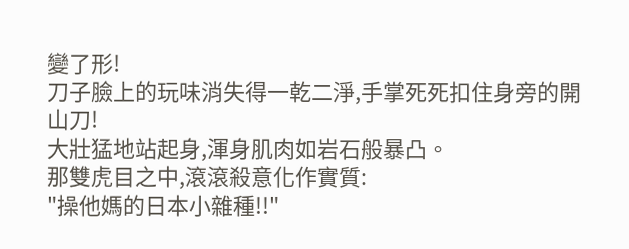變了形!
刀子臉上的玩味消失得一乾二淨,手掌死死扣住身旁的開山刀!
大壯猛地站起身,渾身肌肉如岩石般暴凸。
那雙虎目之中,滾滾殺意化作實質:
"操他媽的日本小雜種!!"